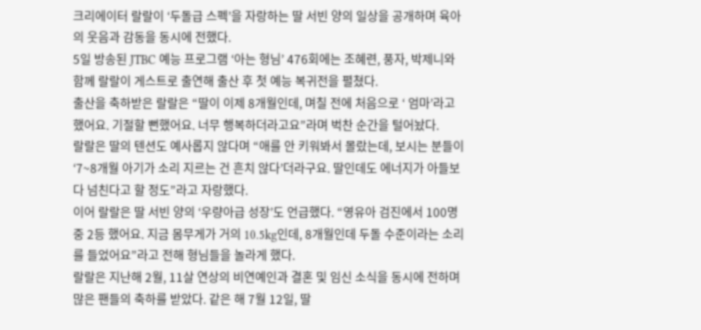크리에이터 랄랄이 ‘두돌급 스펙’을 자랑하는 딸 서빈 양의 일상을 공개하며 육아의 웃음과 감동을 동시에 전했다.
5일 방송된 JTBC 예능 프로그램 ‘아는 형님’ 476회에는 조혜련, 풍자, 박제니와 함께 랄랄이 게스트로 출연해 출산 후 첫 예능 복귀전을 펼쳤다.
출산을 축하받은 랄랄은 “딸이 이제 8개월인데, 며칠 전에 처음으로 ‘ 엄마’라고 했어요. 기절할 뻔했어요. 너무 행복하더라고요”라며 벅찬 순간을 털어놨다.
랄랄은 딸의 텐션도 예사롭지 않다며 “애를 안 키워봐서 몰랐는데, 보시는 분들이 ‘7~8개월 아기가 소리 지르는 건 흔치 않다’더라구요. 딸인데도 에너지가 아들보다 넘친다고 할 정도”라고 자랑했다.
이어 랄랄은 딸 서빈 양의 ‘우량아급 성장’도 언급했다. “영유아 검진에서 100명 중 2등 했어요. 지금 몸무게가 거의 10.5kg인데, 8개월인데 두돌 수준이라는 소리를 들었어요”라고 전해 형님들을 놀라게 했다.
랄랄은 지난해 2월, 11살 연상의 비연예인과 결혼 및 임신 소식을 동시에 전하며 많은 팬들의 축하를 받았다. 같은 해 7월 12일, 딸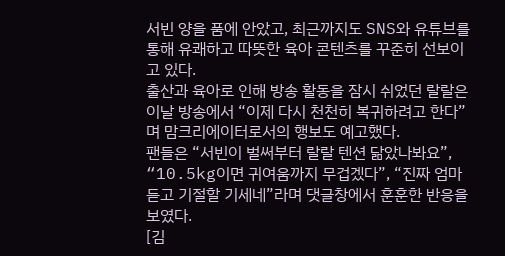서빈 양을 품에 안았고, 최근까지도 SNS와 유튜브를 통해 유쾌하고 따뜻한 육아 콘텐츠를 꾸준히 선보이고 있다.
출산과 육아로 인해 방송 활동을 잠시 쉬었던 랄랄은 이날 방송에서 “이제 다시 천천히 복귀하려고 한다”며 맘크리에이터로서의 행보도 예고했다.
팬들은 “서빈이 벌써부터 랄랄 텐션 닮았나봐요”, “10.5kg이면 귀여움까지 무겁겠다”, “진짜 엄마 듣고 기절할 기세네”라며 댓글창에서 훈훈한 반응을 보였다.
[김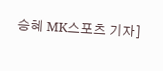승혜 MK스포츠 기자]